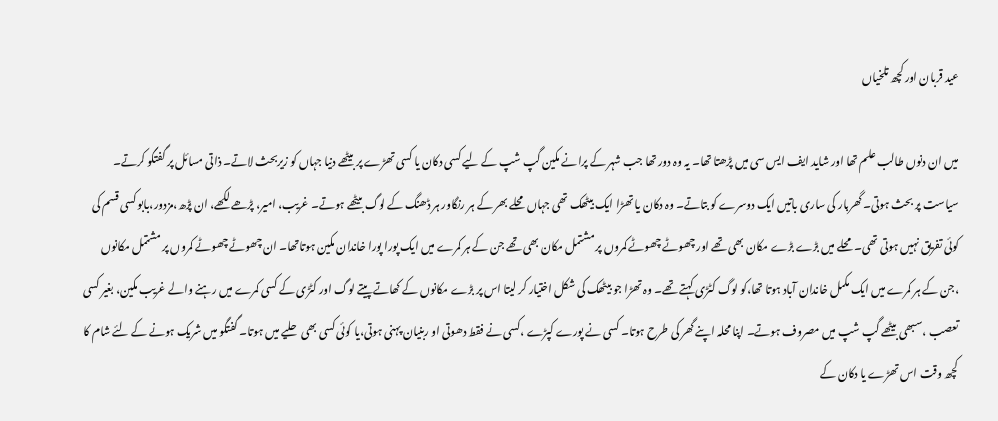عید قربان اور کچھ تلخیاں

میں ان دنوں طالب علم تھا اور شاید ایف ایس سی میں پڑھتا تھا۔ یہ وہ دور تھا جب شہر کے پرانے مکین گپ شپ کے لیے کسی دکان یا کسی تھڑے پر بیٹھے دنیا جہاں کو زیربحث لاتے۔ ذاتی مسائل پر گفتگو کرتے۔ سیاست پر بحث ہوتی۔ گھربار کی ساری باتیں ایک دوسرے کو بتاتے۔ وہ دکان یا تھڑا ایک بیٹھک تھی جہاں محلے بھر کے ہر رنگاور ہر ڈھنگ کے لوگ بیٹھے ہوتے۔ غریب، امیر، پڑھے لکھے، ان پڑھ،مزدور،بابو کسی قسم کی کوئی تفریق نہیں ہوتی تھی۔ محلے میں بڑے بڑے مکان بھی تھے اور چھوٹے چھوٹے کمروں پر مشتمل مکان بھی تھے جن کے ہر کمرے میں ایک پورا پورا خاندان مکین ہوتاتھا۔ ان چھوٹے چھوٹے کمروں پر مشتمل مکانوں ،جن کے ہر کمرے میں ایک مکمل خاندان آباد ہوتا تھا،کو لوگ کٹڑی کہتے تھے۔ وہ تھڑا جو بیٹھک کی شکل اختیار کر لیتا اس پر بڑے مکانوں کے کھاتے پیتے لوگ اور کٹڑی کے کسی کمرے میں رہنے والے غریب مکین، بغیر کسی تعصب ،سبھی بیٹھے گپ شپ میں مصروف ہوتے۔ اپنا محلہ اپنے گھر کی طرح ہوتا۔ کسی نے پورے کپڑے ،کسی نے فقط دھوتی او ربنیان پہنی ہوتی،یا کوئی کسی بھی حلیے میں ہوتا۔ گفتگو میں شریک ہونے کے لئے شام کا کچھ وقت اس تھڑے یا دکان کے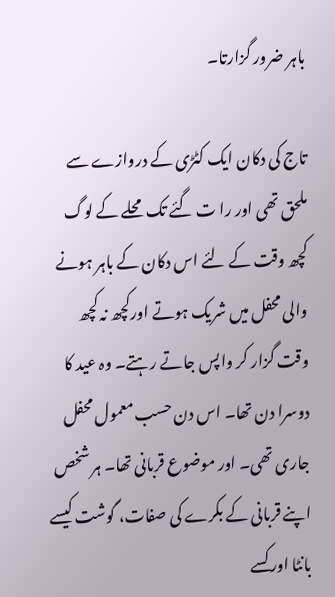باہر ضرور گزارتا۔

تاج کی دکان ایک کٹڑی کے دروازے سے ملحق تھی اور را ت گئے تک محلے کے لوگ کچھ وقت کے لئے اس دکان کے باہر ہونے والی محفل میں شریک ہوتے اورکچھ نہ کچھ وقت گزار کر واپس جاتے رہتے۔ وہ عید کا دوسرا دن تھا۔ اس دن حسب معمول محفل جاری تھی۔ اور موضوع قربانی تھا۔ ہر شخص اپنے قربانی کے بکرے کی صفات، گوشت کیسے بانٹا اور کسے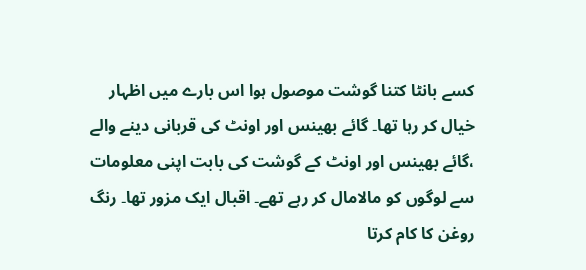کسے بانٹا کتنا گوشت موصول ہوا اس بارے میں اظہار خیال کر رہا تھا۔ گائے بھینس اور اونٹ کی قربانی دینے والے ،گائے بھینس اور اونٹ کے گوشت کی بابت اپنی معلومات سے لوگوں کو مالامال کر رہے تھے۔ اقبال ایک مزور تھا۔ رنگ روغن کا کام کرتا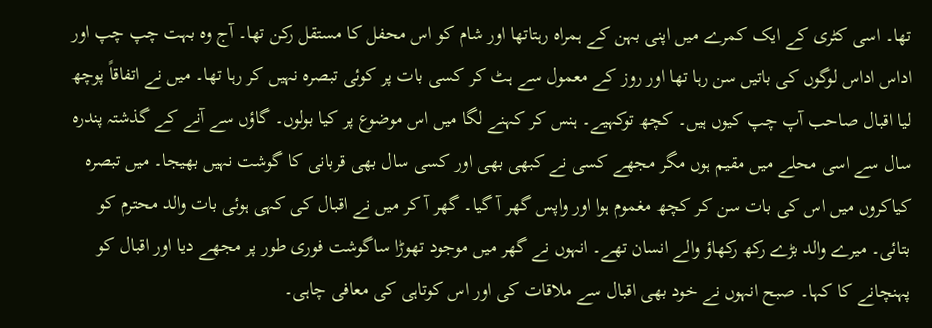تھا۔ اسی کٹری کے ایک کمرے میں اپنی بہن کے ہمراہ رہتاتھا اور شام کو اس محفل کا مستقل رکن تھا۔ آج وہ بہت چپ چپ اور اداس اداس لوگوں کی باتیں سن رہا تھا اور روز کے معمول سے ہٹ کر کسی بات پر کوئی تبصرہ نہیں کر رہا تھا۔ میں نے اتفاقاً پوچھ لیا اقبال صاحب آپ چپ کیوں ہیں۔ کچھ توکہیے۔ ہنس کر کہنے لگا میں اس موضوع پر کیا بولوں۔ گاؤں سے آنے کے گذشتہ پندرہ سال سے اسی محلے میں مقیم ہوں مگر مجھے کسی نے کبھی بھی اور کسی سال بھی قربانی کا گوشت نہیں بھیجا۔ میں تبصرہ کیاکروں میں اس کی بات سن کر کچھ مغموم ہوا اور واپس گھر آ گیا۔ گھر آ کر میں نے اقبال کی کہی ہوئی بات والد محترم کو بتائی۔ میرے والد بڑے رکھ رکھاؤ والے انسان تھے۔ انہوں نے گھر میں موجود تھوڑا ساگوشت فوری طور پر مجھے دیا اور اقبال کو پہنچانے کا کہا۔ صبح انہوں نے خود بھی اقبال سے ملاقات کی اور اس کوتاہی کی معافی چاہی۔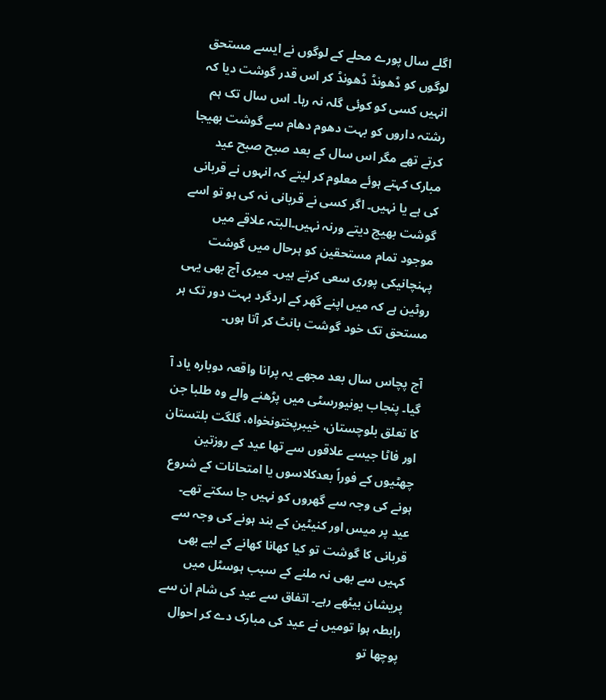اگلے سال پورے محلے کے لوگوں نے ایسے مستحق لوگوں کو ڈھونڈ ڈھونڈ کر اس قدر گوشت دیا کہ انہیں کسی کو کوئی گلہ نہ رہا۔ اس سال تک ہم رشتہ داروں کو بہت دھوم دھام سے گوشت بھیجا کرتے تھے مگر اس سال کے بعد صبح صبح عید مبارک کہتے ہوئے معلوم کر لیتے کہ انہوں نے قربانی کی ہے یا نہیں۔ اگر کسی نے قربانی نہ کی ہو تو اسے گوشت بھیج دیتے ورنہ نہیں۔البتہ علاقے میں موجود تمام مستحقین کو ہرحال میں گوشت پہنچانیکی پوری سعی کرتے ہیں۔ میری آج بھی یہی روٹین ہے کہ میں اپنے گھر کے اردگرد بہت دور تک ہر مستحق تک خود گوشت بانٹ کر آتا ہوں۔

آج پچاس سال بعد مجھے یہ پرانا واقعہ دوبارہ یاد آ گیا۔ پنجاب یونیورسٹی میں پڑھنے والے وہ طلبا جن کا تعلق بلوچستان، خیبرپختونخواہ، گلگت بلتستان اور فاٹا جیسے علاقوں سے تھا عید کے روزتین چھٹیوں کے فوراً بعدکلاسوں یا امتحانات کے شروع ہونے کی وجہ سے گھروں کو نہیں جا سکتے تھے۔ عید پر میس اور کنیٹین کے بند ہونے کی وجہ سے قربانی کا گوشت تو کیا کھانا کھانے کے لیے بھی کہیں سے بھی نہ ملنے کے سبب ہوسٹل میں پریشان بیٹھے رہے۔ اتفاق سے عید کی شام ان سے رابطہ ہوا تومیں نے عید کی مبارک دے کر احوال پوچھا تو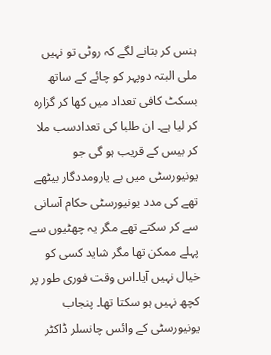ہنس کر بتانے لگے کہ روٹی تو نہیں ملی البتہ دوپہر کو چائے کے ساتھ بسکٹ کافی تعداد میں کھا کر گزارہ کر لیا ہے۔ ان طلبا کی تعدادسب ملا کر بیس کے قریب ہو گی جو یونیورسٹی میں بے یارومددگار بیٹھے تھے کی مدد یونیورسٹی حکام آسانی سے کر سکتے تھے مگر یہ چھٹیوں سے پہلے ممکن تھا مگر شاید کسی کو خیال نہیں آیا۔اس وقت فوری طور پر کچھ نہیں ہو سکتا تھا۔ پنجاب یونیورسٹی کے وائس چانسلر ڈاکٹر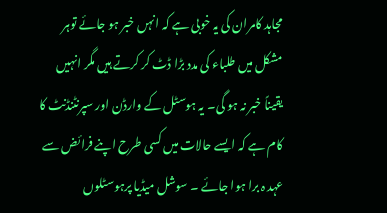مجاہد کامران کی یہ خوبی ہے کہ انہں خبر ہو جائے توہر مشکل میں طلباء کی مدد بڑا ڈٹ کر کرتے ہیں مگر انہیں یقیناً خبر نہ ہو گی۔ یہ ہوسٹل کے وارڈن اور سپرنٹنڈنٹ کا کام ہے کہ ایسے حالات میں کسی طرح اپنے فرائض سے عہد ہ برا ہوا جائے ۔ سوشل میڈیا پرہوسٹلوں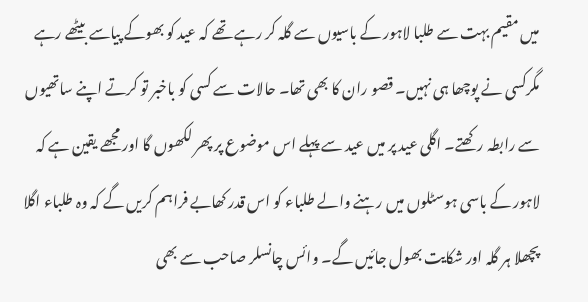میں مقیم بہت سے طلبا لاہور کے باسیوں سے گلہ کر رہے تھے کہ عید کو بھوکے پیاسے بیٹھے رہے مگرکسی نے پوچھا ہی نہیں۔ قصو ران کا بھی تھا۔ حالات سے کسی کو باخبر تو کرتے اپنے ساتھیوں سے رابطہ رکھتے۔ اگلی عید پر میں عید سے پہلے اس موضوع پر پھر لکھوں گا اور مجھے یقین ہے کہ لاہور کے باسی ہوسٹلوں میں رہنے والے طلباء کو اس قدر کھابے فراہم کریں گے کہ وہ طلباء اگلا پچھلا ہر گلہ اور شکایت بھول جائیں گے۔ وائس چانسلر صاحب سے بھی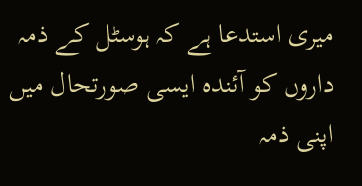میری استدعا ہے کہ ہوسٹل کے ذمہ داروں کو آئندہ ایسی صورتحال میں اپنی ذمہ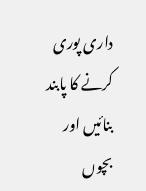داری پوری کرنے کا پابند بنائیں اور بچوں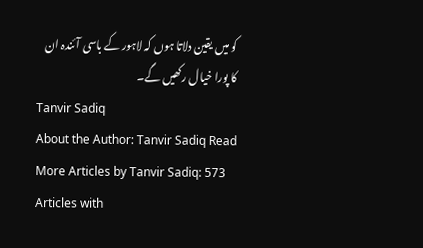کو میں یقین دلاتا ہوں کہ لاہور کے باسی آئندہ ان کا پورا خیال رکھیں گے۔
Tanvir Sadiq
About the Author: Tanvir Sadiq Read More Articles by Tanvir Sadiq: 573 Articles with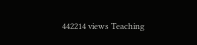442214 views Teaching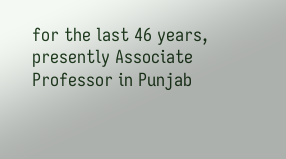for the last 46 years, presently Associate Professor in Punjab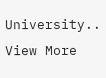University.. View More